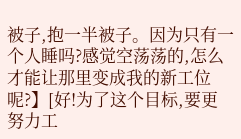被子,抱一半被子。因为只有一个人睡吗?感觉空荡荡的,怎么才能让那里变成我的新工位呢?】[好!为了这个目标,要更努力工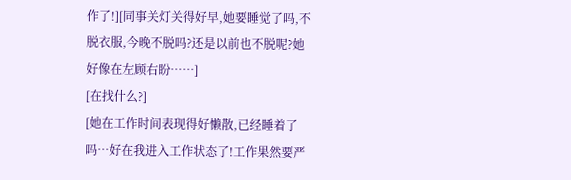作了!][同事关灯关得好早,她要睡觉了吗,不脱衣服,今晚不脱吗?还是以前也不脱呢?她好像在左顾右盼……]
[在找什么?]
[她在工作时间表现得好懒散,已经睡着了吗…好在我进入工作状态了!工作果然要严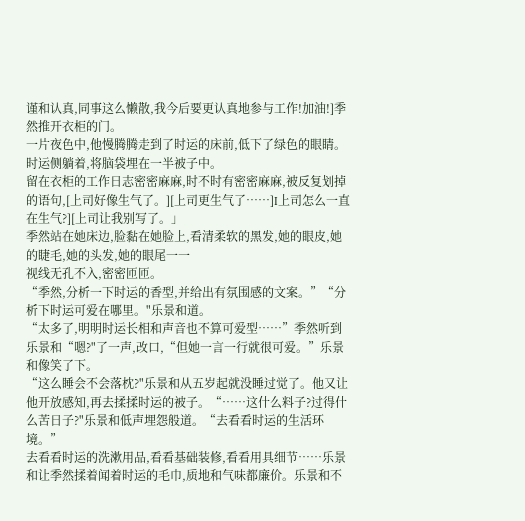谨和认真,同事这么懒散,我今后要更认真地参与工作!加油!]季然推开衣柜的门。
一片夜色中,他慢腾腾走到了时运的床前,低下了绿色的眼睛。时运侧躺着,将脑袋埋在一半被子中。
留在衣柜的工作日志密密麻麻,时不时有密密麻麻,被反复划掉的语句,[上司好像生气了。][上司更生气了……]I上司怎么一直在生气?][上司让我别写了。」
季然站在她床边,脸黏在她脸上,看清柔软的黑发,她的眼皮,她的睫毛,她的头发,她的眼尾一一
视线无孔不入,密密匝匝。
“季然,分析一下时运的香型,并给出有氛围感的文案。”“分析下时运可爱在哪里。"乐景和道。
“太多了,明明时运长相和声音也不算可爱型……”季然听到乐景和“嗯?"了一声,改口,“但她一言一行就很可爱。”乐景和像笑了下。
“这么睡会不会落枕?"乐景和从五岁起就没睡过觉了。他又让他开放感知,再去揉揉时运的被子。“……这什么料子?过得什么苦日子?"乐景和低声埋怨般道。“去看看时运的生活环境。”
去看看时运的洗漱用品,看看基础装修,看看用具细节……乐景和让季然揉着闻着时运的毛巾,质地和气味都廉价。乐景和不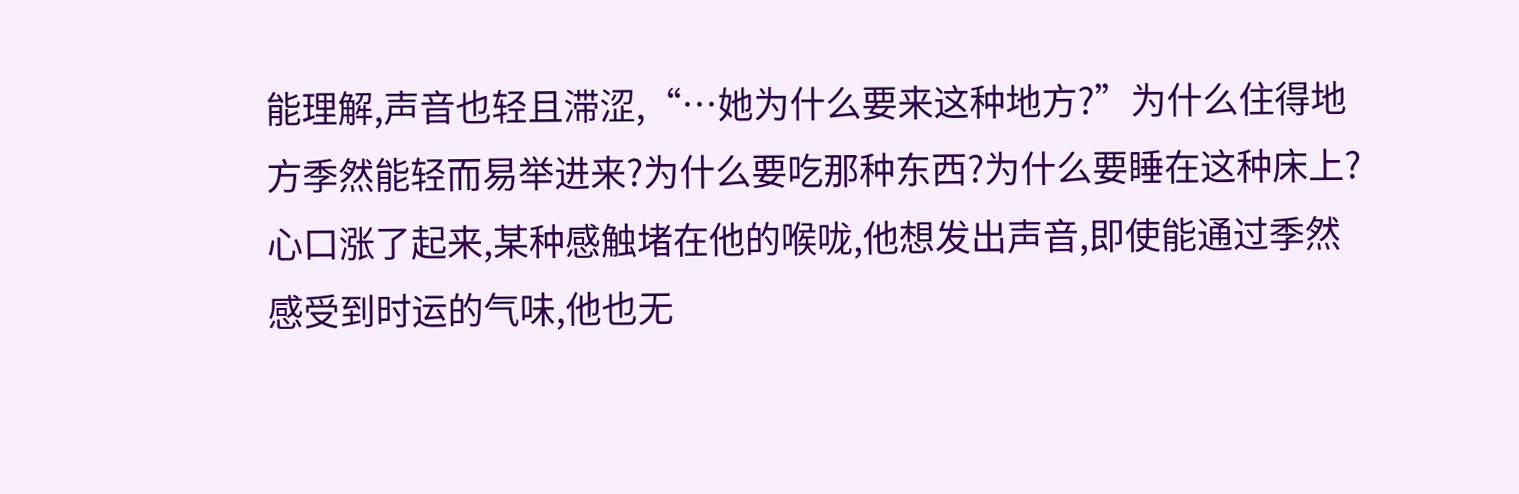能理解,声音也轻且滞涩,“…她为什么要来这种地方?”为什么住得地方季然能轻而易举进来?为什么要吃那种东西?为什么要睡在这种床上?
心口涨了起来,某种感触堵在他的喉咙,他想发出声音,即使能通过季然感受到时运的气味,他也无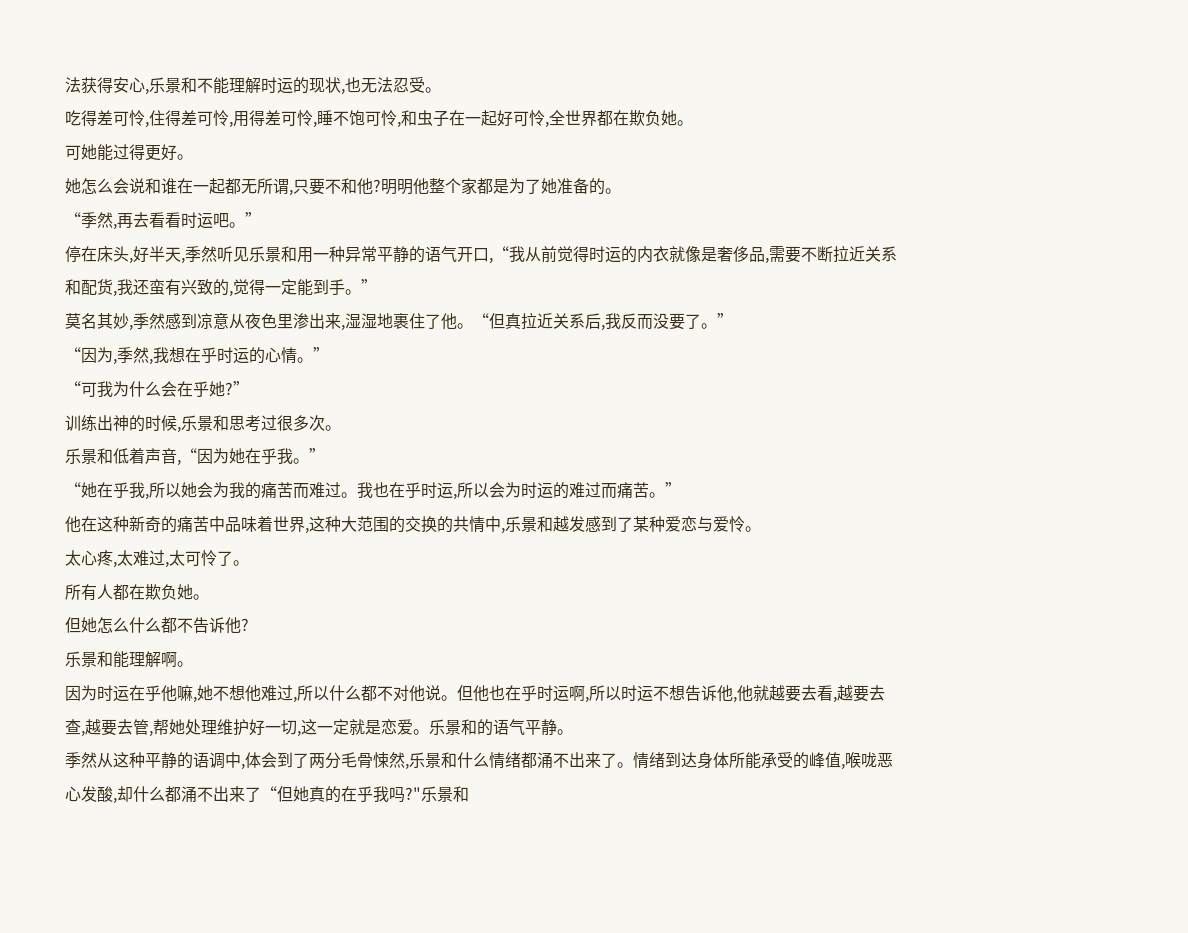法获得安心,乐景和不能理解时运的现状,也无法忍受。
吃得差可怜,住得差可怜,用得差可怜,睡不饱可怜,和虫子在一起好可怜,全世界都在欺负她。
可她能过得更好。
她怎么会说和谁在一起都无所谓,只要不和他?明明他整个家都是为了她准备的。
“季然,再去看看时运吧。”
停在床头,好半天,季然听见乐景和用一种异常平静的语气开口,“我从前觉得时运的内衣就像是奢侈品,需要不断拉近关系和配货,我还蛮有兴致的,觉得一定能到手。”
莫名其妙,季然感到凉意从夜色里渗出来,湿湿地裹住了他。“但真拉近关系后,我反而没要了。”
“因为,季然,我想在乎时运的心情。”
“可我为什么会在乎她?”
训练出神的时候,乐景和思考过很多次。
乐景和低着声音,“因为她在乎我。”
“她在乎我,所以她会为我的痛苦而难过。我也在乎时运,所以会为时运的难过而痛苦。”
他在这种新奇的痛苦中品味着世界,这种大范围的交换的共情中,乐景和越发感到了某种爱恋与爱怜。
太心疼,太难过,太可怜了。
所有人都在欺负她。
但她怎么什么都不告诉他?
乐景和能理解啊。
因为时运在乎他嘛,她不想他难过,所以什么都不对他说。但他也在乎时运啊,所以时运不想告诉他,他就越要去看,越要去查,越要去管,帮她处理维护好一切,这一定就是恋爱。乐景和的语气平静。
季然从这种平静的语调中,体会到了两分毛骨悚然,乐景和什么情绪都涌不出来了。情绪到达身体所能承受的峰值,喉咙恶心发酸,却什么都涌不出来了“但她真的在乎我吗?"乐景和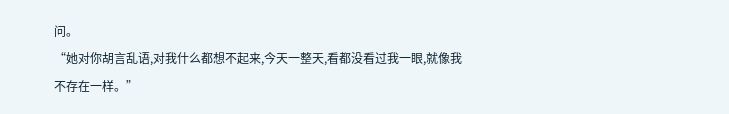问。
“她对你胡言乱语,对我什么都想不起来,今天一整天,看都没看过我一眼,就像我不存在一样。”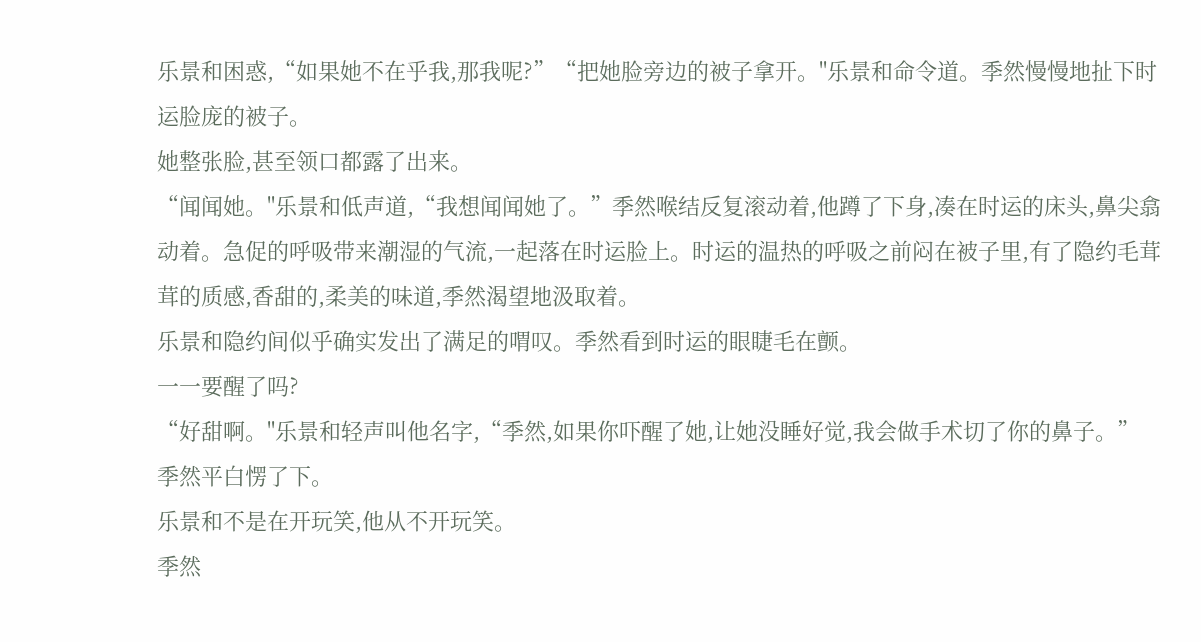乐景和困惑,“如果她不在乎我,那我呢?”“把她脸旁边的被子拿开。"乐景和命令道。季然慢慢地扯下时运脸庞的被子。
她整张脸,甚至领口都露了出来。
“闻闻她。"乐景和低声道,“我想闻闻她了。”季然喉结反复滚动着,他蹲了下身,凑在时运的床头,鼻尖翕动着。急促的呼吸带来潮湿的气流,一起落在时运脸上。时运的温热的呼吸之前闷在被子里,有了隐约毛茸茸的质感,香甜的,柔美的味道,季然渴望地汲取着。
乐景和隐约间似乎确实发出了满足的喟叹。季然看到时运的眼睫毛在颤。
一一要醒了吗?
“好甜啊。"乐景和轻声叫他名字,“季然,如果你吓醒了她,让她没睡好觉,我会做手术切了你的鼻子。”
季然平白愣了下。
乐景和不是在开玩笑,他从不开玩笑。
季然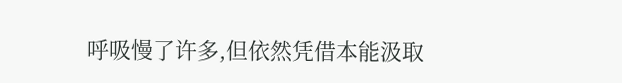呼吸慢了许多,但依然凭借本能汲取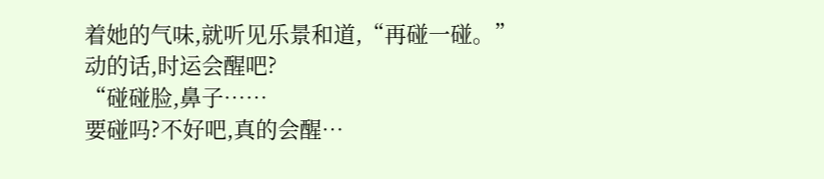着她的气味,就听见乐景和道,“再碰一碰。”
动的话,时运会醒吧?
“碰碰脸,鼻子……
要碰吗?不好吧,真的会醒…